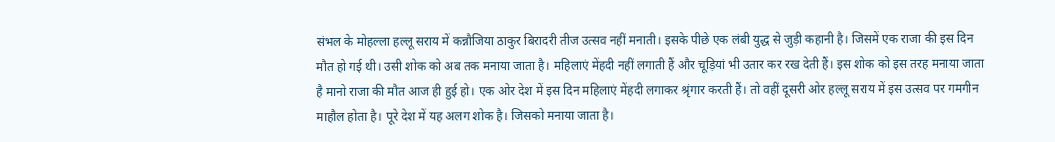संभल के मोहल्ला हल्लू सराय में कन्नौजिया ठाकुर बिरादरी तीज उत्सव नहीं मनाती। इसके पीछे एक लंबी युद्ध से जुड़ी कहानी है। जिसमें एक राजा की इस दिन मौत हो गई थी। उसी शोक को अब तक मनाया जाता है। महिलाएं मेंहदी नहीं लगाती हैं और चूड़ियां भी उतार कर रख देती हैं। इस शोक को इस तरह मनाया जाता है मानो राजा की मौत आज ही हुई हो। एक ओर देश में इस दिन महिलाएं मेंहदी लगाकर श्रृंगार करती हैं। तो वहीं दूसरी ओर हल्लू सराय में इस उत्सव पर गमगीन माहौल होता है। पूरे देश में यह अलग शोक है। जिसको मनाया जाता है।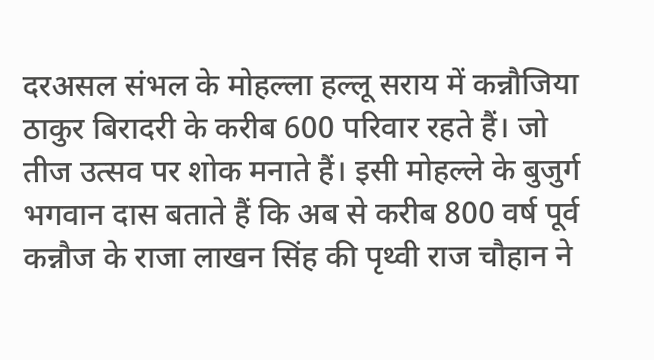दरअसल संभल के मोहल्ला हल्लू सराय में कन्नौजिया ठाकुर बिरादरी के करीब 600 परिवार रहते हैं। जो तीज उत्सव पर शोक मनाते हैं। इसी मोहल्ले के बुजुर्ग भगवान दास बताते हैं कि अब से करीब 800 वर्ष पूर्व कन्नौज के राजा लाखन सिंह की पृथ्वी राज चौहान ने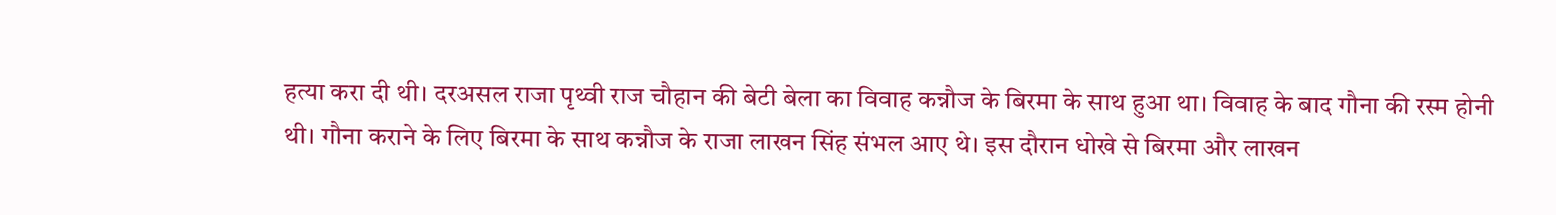हत्या करा दी थी। दरअसल राजा पृथ्वी राज चौहान की बेटी बेला का विवाह कन्नौज के बिरमा के साथ हुआ था। विवाह के बाद गौना की रस्म होनी थी। गौना कराने के लिए बिरमा के साथ कन्नौज के राजा लाखन सिंह संभल आए थे। इस दौरान धोखे से बिरमा और लाखन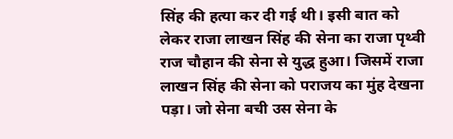सिंह की हत्या कर दी गई थी। इसी बात को लेकर राजा लाखन सिंह की सेना का राजा पृथ्वी राज चौहान की सेना से युद्ध हुआ। जिसमें राजा लाखन सिंह की सेना को पराजय का मुंह देखना पड़ा। जो सेना बची उस सेना के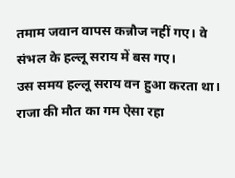तमाम जवान वापस कन्नौज नहीं गए। वे संभल के हल्लू सराय में बस गए।
उस समय हल्लू सराय वन हुआ करता था। राजा की मौत का गम ऐसा रहा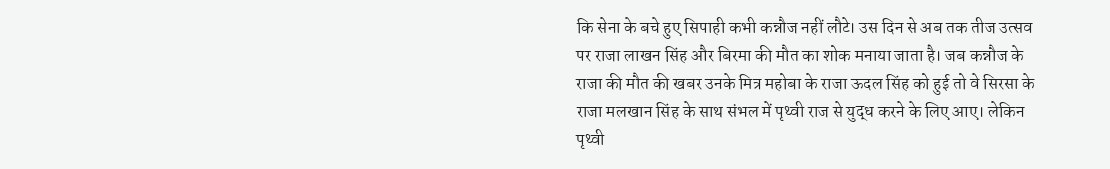कि सेना के बचे हुए सिपाही कभी कन्नौज नहीं लौटे। उस दिन से अब तक तीज उत्सव पर राजा लाखन सिंह और बिरमा की मौत का शोक मनाया जाता है। जब कन्नौज के राजा की मौत की खबर उनके मित्र महोबा के राजा ऊदल सिंह को हुई तो वे सिरसा के राजा मलखान सिंह के साथ संभल में पृथ्वी राज से युद्ध करने के लिए आए। लेकिन पृथ्वी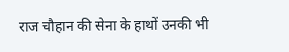राज चौहान की सेना के हाथों उनकी भी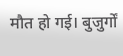मौत हो गई। बुजुर्गों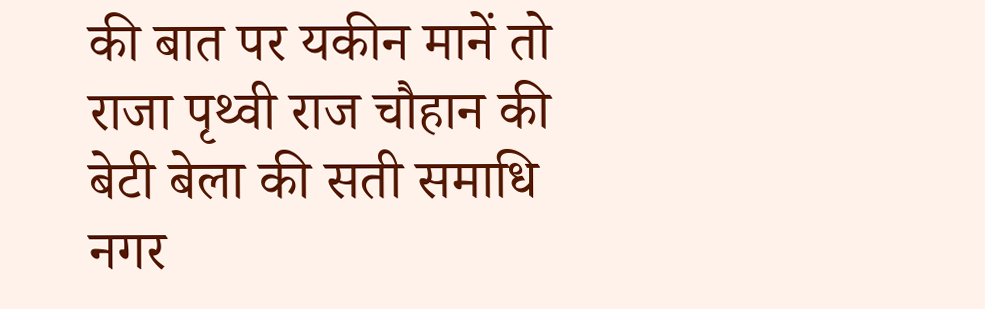की बात पर यकीन मानें तो राजा पृथ्वी राज चौहान की बेटी बेला की सती समाधि नगर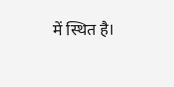में स्थित है।